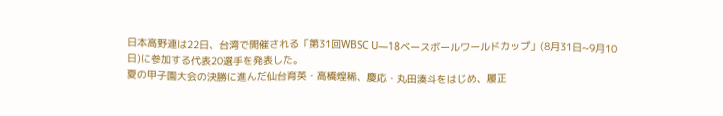日本高野連は22日、台湾で開催される「第31回WBSC U―18ベースボールワールドカップ」(8月31日~9月10日)に参加する代表20選手を発表した。
夏の甲子園大会の決勝に進んだ仙台育英・高橋煌稀、慶応・丸田湊斗をはじめ、履正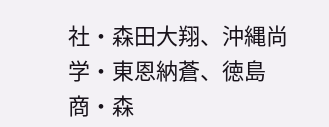社・森田大翔、沖縄尚学・東恩納蒼、徳島商・森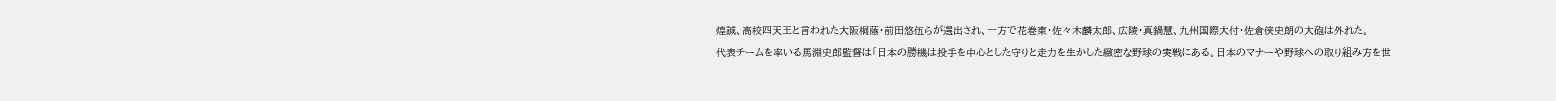煌誠、高校四天王と言われた大阪桐蔭・前田悠伍らが選出され、一方で花巻東・佐々木麟太郎、広陵・真鍋慧、九州国際大付・佐倉侠史朗の大砲は外れた。
代表チームを率いる馬淵史郎監督は「日本の勝機は投手を中心とした守りと走力を生かした緻密な野球の実戦にある。日本のマナーや野球への取り組み方を世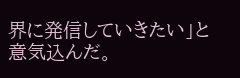界に発信していきたい」と意気込んだ。